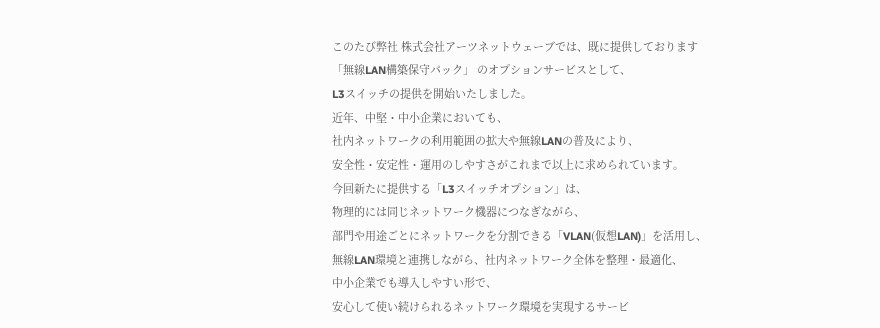このたび弊社 株式会社アーツネットウェーブでは、既に提供しております
「無線LAN構築保守パック」 のオプションサービスとして、
L3スイッチの提供を開始いたしました。
近年、中堅・中小企業においても、
社内ネットワークの利用範囲の拡大や無線LANの普及により、
安全性・安定性・運用のしやすさがこれまで以上に求められています。
今回新たに提供する「L3スイッチオプション」は、
物理的には同じネットワーク機器につなぎながら、
部門や用途ごとにネットワークを分割できる「VLAN(仮想LAN)」を活用し、
無線LAN環境と連携しながら、社内ネットワーク全体を整理・最適化、
中小企業でも導入しやすい形で、
安心して使い続けられるネットワーク環境を実現するサービ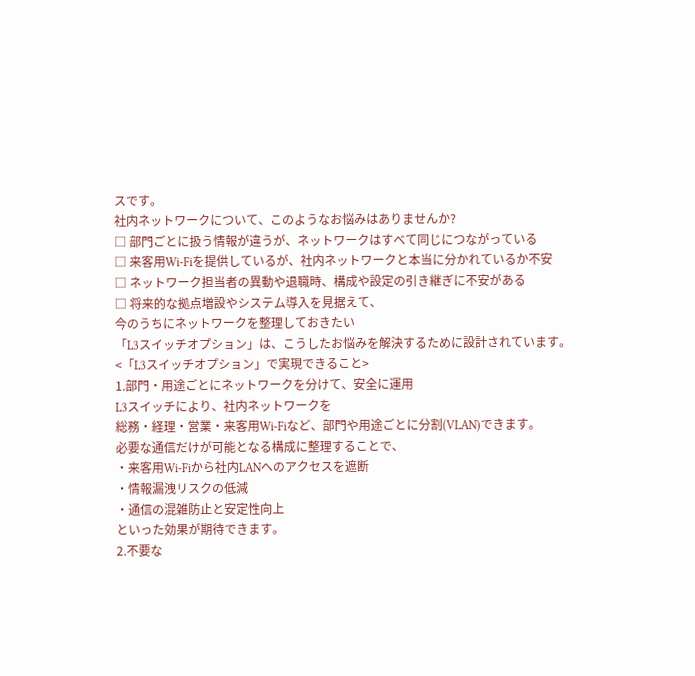スです。
社内ネットワークについて、このようなお悩みはありませんか?
□ 部門ごとに扱う情報が違うが、ネットワークはすべて同じにつながっている
□ 来客用Wi‑Fiを提供しているが、社内ネットワークと本当に分かれているか不安
□ ネットワーク担当者の異動や退職時、構成や設定の引き継ぎに不安がある
□ 将来的な拠点増設やシステム導入を見据えて、
今のうちにネットワークを整理しておきたい
「L3スイッチオプション」は、こうしたお悩みを解決するために設計されています。
<「L3スイッチオプション」で実現できること>
1.部門・用途ごとにネットワークを分けて、安全に運用
L3スイッチにより、社内ネットワークを
総務・経理・営業・来客用Wi‑Fiなど、部門や用途ごとに分割(VLAN)できます。
必要な通信だけが可能となる構成に整理することで、
・来客用Wi‑Fiから社内LANへのアクセスを遮断
・情報漏洩リスクの低減
・通信の混雑防止と安定性向上
といった効果が期待できます。
2.不要な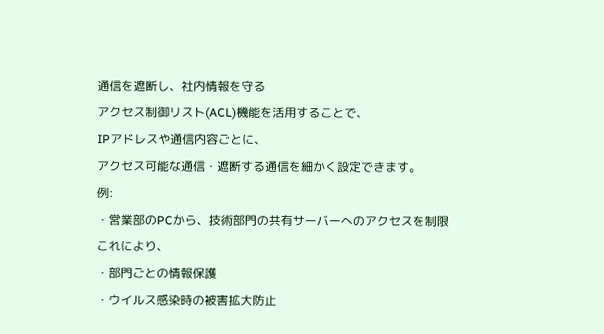通信を遮断し、社内情報を守る
アクセス制御リスト(ACL)機能を活用することで、
IPアドレスや通信内容ごとに、
アクセス可能な通信・遮断する通信を細かく設定できます。
例:
・営業部のPCから、技術部門の共有サーバーへのアクセスを制限
これにより、
・部門ごとの情報保護
・ウイルス感染時の被害拡大防止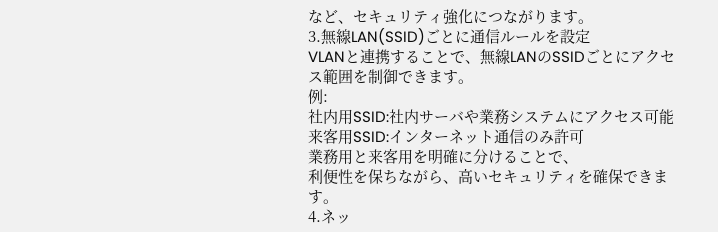など、セキュリティ強化につながります。
3.無線LAN(SSID)ごとに通信ルールを設定
VLANと連携することで、無線LANのSSIDごとにアクセス範囲を制御できます。
例:
社内用SSID:社内サーバや業務システムにアクセス可能
来客用SSID:インターネット通信のみ許可
業務用と来客用を明確に分けることで、
利便性を保ちながら、高いセキュリティを確保できます。
4.ネッ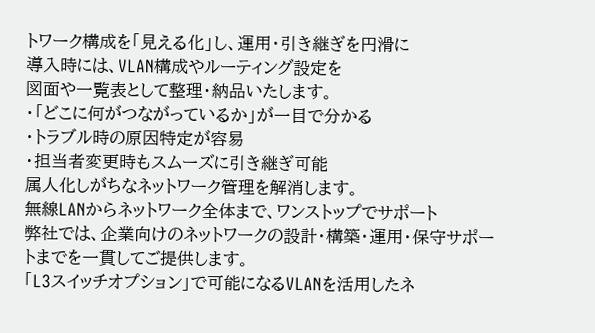トワーク構成を「見える化」し、運用・引き継ぎを円滑に
導入時には、VLAN構成やルーティング設定を
図面や一覧表として整理・納品いたします。
・「どこに何がつながっているか」が一目で分かる
・トラブル時の原因特定が容易
・担当者変更時もスムーズに引き継ぎ可能
属人化しがちなネットワーク管理を解消します。
無線LANからネットワーク全体まで、ワンストップでサポート
弊社では、企業向けのネットワークの設計・構築・運用・保守サポートまでを一貫してご提供します。
「L3スイッチオプション」で可能になるVLANを活用したネ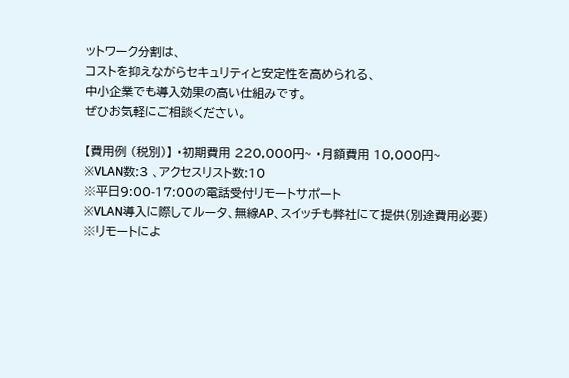ットワーク分割は、
コストを抑えながらセキュリティと安定性を高められる、
中小企業でも導入効果の高い仕組みです。
ぜひお気軽にご相談ください。

【費用例 (税別)】 ・初期費用 220,000円~ ・月額費用 10,000円~
※VLAN数:3 、アクセスリスト数:10
※平日9:00-17:00の電話受付リモートサポート
※VLAN導入に際してルータ、無線AP、スイッチも弊社にて提供(別途費用必要)
※リモートによ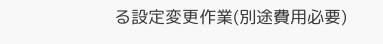る設定変更作業(別途費用必要)